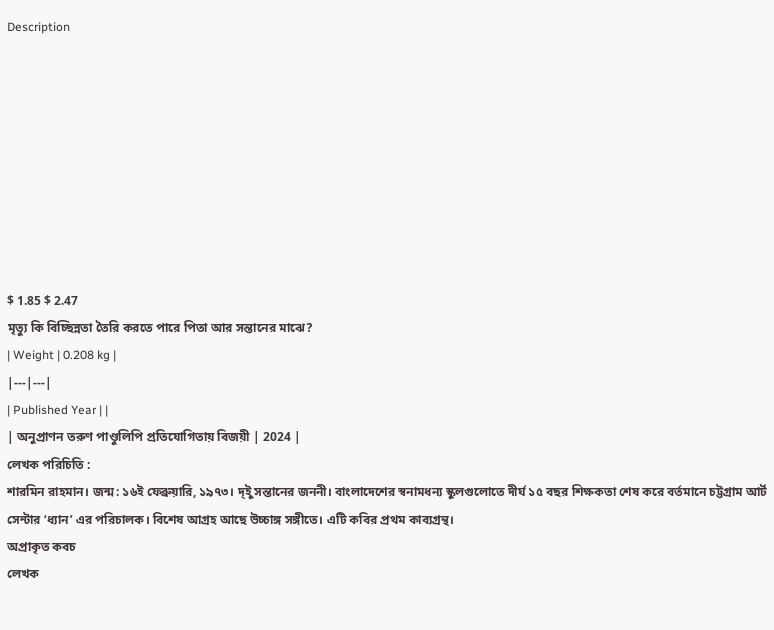Description









$ 1.85 $ 2.47
মৃত্যু কি বিচ্ছিন্নতা তৈরি করতে পারে পিতা আর সন্তানের মাঝে?
| Weight | 0.208 kg |
|---|---|
| Published Year | |
| অনুপ্রাণন তরুণ পাণ্ডুলিপি প্রতিযোগিতায় বিজয়ী | 2024 |
লেখক পরিচিতি :
শারমিন রাহমান। জন্ম: ১৬ই ফেব্রুয়ারি, ১৯৭৩। দ্ইু সন্তানের জননী। বাংলাদেশের স্বনামধন্য স্কুলগুলোতে দীর্ঘ ১৫ বছর শিক্ষকতা শেষ করে বর্তমানে চট্টগ্রাম আর্ট সেন্টার ‘ধ্যান’ এর পরিচালক। বিশেষ আগ্রহ আছে উচ্চাঙ্গ সঙ্গীতে। এটি কবির প্রথম কাব্যগ্রন্থ।
অপ্রাকৃত কবচ
লেখক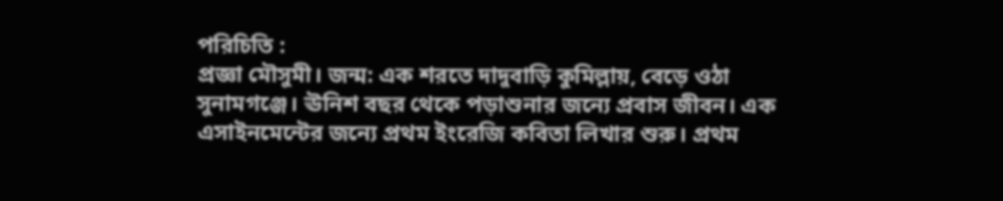পরিচিতি :
প্রজ্ঞা মৌসুমী। জন্ম: এক শরতে দাদুবাড়ি কুমিল্লায়, বেড়ে ওঠা সুনামগঞ্জে। ঊনিশ বছর থেকে পড়াশুনার জন্যে প্রবাস জীবন। এক এসাইনমেন্টের জন্যে প্রথম ইংরেজি কবিতা লিখার শুরু। প্রথম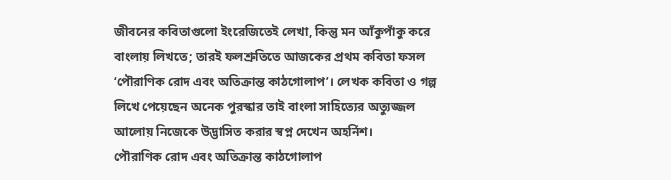জীবনের কবিতাগুলো ইংরেজিতেই লেখা, কিন্তু মন আঁকুপাঁকু করে বাংলায় লিখতে; তারই ফলশ্রুতিতে আজকের প্রথম কবিতা ফসল ‘পৌরাণিক রোদ এবং অতিক্রান্ত কাঠগোলাপ’। লেখক কবিতা ও গল্প লিখে পেয়েছেন অনেক পুরস্কার তাই বাংলা সাহিত্যের অত্যুজ্জল আলোয় নিজেকে উদ্ভাসিত করার স্বপ্ন দেখেন অহর্নিশ।
পৌরাণিক রোদ এবং অতিক্রান্ত কাঠগোলাপ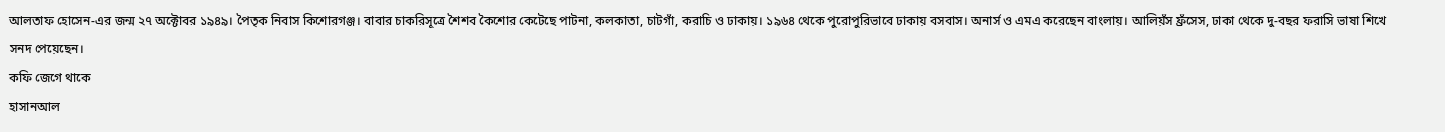আলতাফ হোসেন-এর জন্ম ২৭ অক্টোবর ১৯৪৯। পৈতৃক নিবাস কিশোরগঞ্জ। বাবার চাকরিসূত্রে শৈশব কৈশোর কেটেছে পাটনা, কলকাতা, চাটগাঁ, করাচি ও ঢাকায়। ১৯৬৪ থেকে পুরোপুরিভাবে ঢাকায় বসবাস। অনার্স ও এমএ করেছেন বাংলায়। আলিয়ঁস ফ্রঁসেস, ঢাকা থেকে দু-বছর ফরাসি ভাষা শিখে সনদ পেয়েছেন।
কফি জেগে থাকে
হাসানআল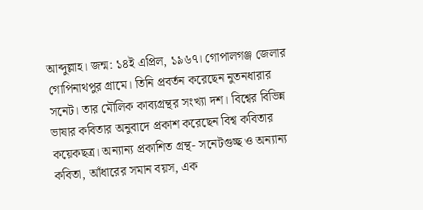আব্দুল্লাহ। জন্ম: ১৪ই এপ্রিল, ১৯৬৭। গোপালগঞ্জ জেলার গোপিনাথপুর গ্রামে। তিনি প্রবর্তন করেছেন নুতনধারার সনেট। তার মৌলিক কাব্যগ্রন্থর সংখ্যা দশ। বিশ্বের বিভিন্ন ভাষার কবিতার অনুবাদে প্রকাশ করেছেন বিশ্ব কবিতার কয়েকছত্র। অন্যান্য প্রকাশিত গ্রন্থ- সনেটগুচ্ছ ও অন্যান্য কবিতা, আঁধারের সমান বয়স, এক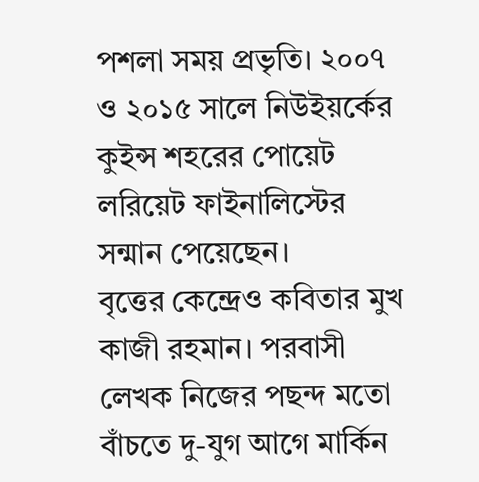পশলা সময় প্রভৃতি। ২০০৭ ও ২০১৫ সালে নিউইয়র্কের কুইন্স শহরের পোয়েট লরিয়েট ফাইনালিস্টের সন্মান পেয়েছেন।
বৃত্তের কেন্দ্রেও কবিতার মুখ
কাজী রহমান। পরবাসী লেখক নিজের পছন্দ মতো বাঁচতে দু-যুগ আগে মার্কিন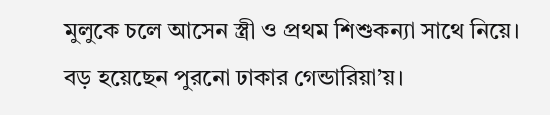মুলুকে চলে আসেন স্ত্রী ও প্রথম শিশুকন্যা সাথে নিয়ে। বড় হয়েছেন পুরনো ঢাকার গেন্ডারিয়া’য়।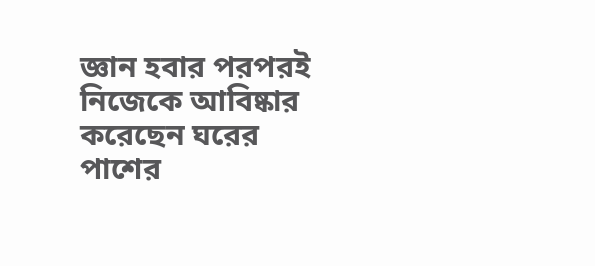জ্ঞান হবার পরপরই নিজেকে আবিষ্কার করেছেন ঘরের পাশের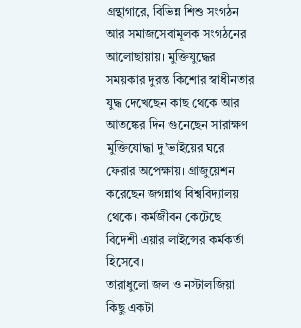গ্রন্থাগারে, বিভিন্ন শিশু সংগঠন আর সমাজসেবামূলক সংগঠনের আলোছায়ায়। মুক্তিযুদ্ধের সময়কার দুরন্ত কিশোর স্বাধীনতার যুদ্ধ দেখেছেন কাছ থেকে আর আতঙ্কের দিন গুনেছেন সারাক্ষণ মুক্তিযোদ্ধা দু’ভাইয়ের ঘরে ফেরার অপেক্ষায়। গ্রাজুয়েশন করেছেন জগন্নাথ বিশ্ববিদ্যালয় থেকে। কর্মজীবন কেটেছে বিদেশী এয়ার লাইন্সের কর্মকর্তা হিসেবে।
তারাধুলো জল ও নস্টালজিয়া
কিছু একটা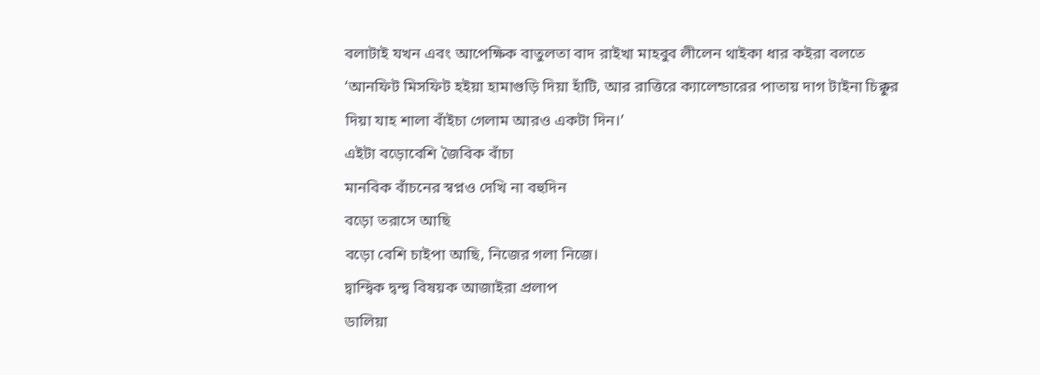বলাটাই যখন এবং আপেক্ষিক বাতুলতা বাদ রাইখা মাহবুব লীলেন থাইকা ধার কইরা বলতে ‘আনফিট মিসফিট হইয়া হামাগুড়ি দিয়া হাঁটি, আর রাত্তিরে ক্যালেন্ডারের পাতায় দাগ টাইনা চিক্কুর দিয়া যাহ শালা বাঁইচা গেলাম আরও একটা দিন।’
এইটা বড়োবেশি জৈবিক বাঁচা
মানবিক বাঁচনের স্বপ্নও দেখি না বহুদিন
বড়ো তরাসে আছি
বড়ো বেশি চাইপা আছি, নিজের গলা নিজে।
দ্বান্দ্বিক দ্বন্দ্ব বিষয়ক আজাইরা প্রলাপ
ডালিয়া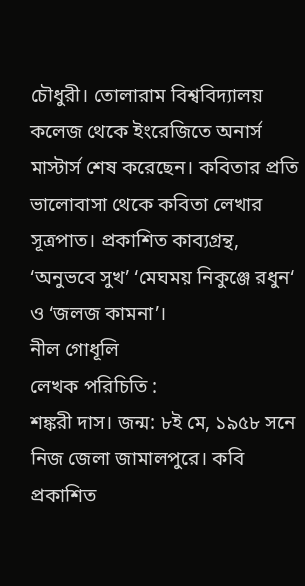চৌধুরী। তোলারাম বিশ্ববিদ্যালয় কলেজ থেকে ইংরেজিতে অনার্স মাস্টার্স শেষ করেছেন। কবিতার প্রতি ভালোবাসা থেকে কবিতা লেখার সূত্রপাত। প্রকাশিত কাব্যগ্রন্থ, ‘অনুভবে সুখ’ ‘মেঘময় নিকুঞ্জে রধুন‘ ও ‘জলজ কামনা’।
নীল গোধূলি
লেখক পরিচিতি :
শঙ্করী দাস। জন্ম: ৮ই মে, ১৯৫৮ সনে নিজ জেলা জামালপুরে। কবি প্রকাশিত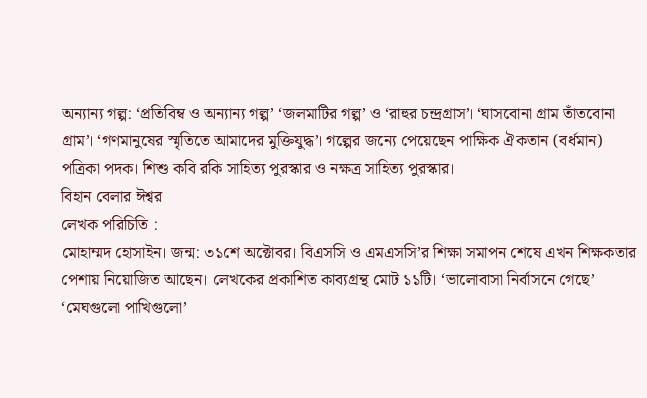অন্যান্য গল্প: ‘প্রতিবিম্ব ও অন্যান্য গল্প’ ‘জলমাটির গল্প’ ও ‘রাহুর চন্দ্রগ্রাস’। ‘ঘাসবোনা গ্রাম তাঁতবোনা গ্রাম’। ‘গণমানুষের স্মৃতিতে আমাদের মুক্তিযুদ্ধ’। গল্পের জন্যে পেয়েছেন পাক্ষিক ঐকতান (বর্ধমান) পত্রিকা পদক। শিশু কবি রকি সাহিত্য পুরস্কার ও নক্ষত্র সাহিত্য পুরস্কার।
বিহান বেলার ঈশ্বর
লেখক পরিচিতি :
মোহাম্মদ হোসাইন। জন্ম: ৩১শে অক্টোবর। বিএসসি ও এমএসসি’র শিক্ষা সমাপন শেষে এখন শিক্ষকতার পেশায় নিয়োজিত আছেন। লেখকের প্রকাশিত কাব্যগ্রন্থ মোট ১১টি। ‘ভালোবাসা নির্বাসনে গেছে’ ‘মেঘগুলো পাখিগুলো’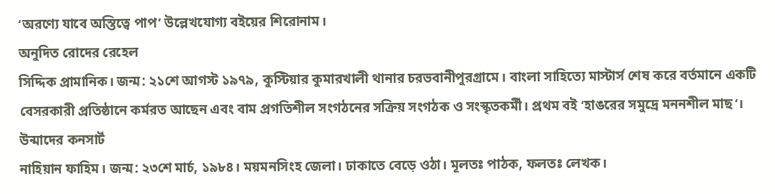‘অরণ্যে যাবে অস্তিত্বে পাপ’ উল্লেখযোগ্য বইয়ের শিরোনাম।
অনুদিত রোদের রেহেল
সিদ্দিক প্রামানিক। জন্ম: ২১শে আগস্ট ১৯৭৯, কুস্টিয়ার কুমারখালী থানার চরভবানীপুরগ্রামে। বাংলা সাহিত্যে মাস্টার্স শেষ করে বর্তমানে একটি বেসরকারী প্রতিষ্ঠানে কর্মরত আছেন এবং বাম প্রগতিশীল সংগঠনের সক্রিয় সংগঠক ও সংস্কৃতকর্মী। প্রথম বই ‘হাঙরের সমুদ্রে মননশীল মাছ’।
উন্মাদের কনসার্ট
নাহিয়ান ফাহিম। জন্ম: ২৩শে মার্চ, ১৯৮৪। ময়মনসিংহ জেলা। ঢাকাতে বেড়ে ওঠা। মূলতঃ পাঠক, ফলতঃ লেখক।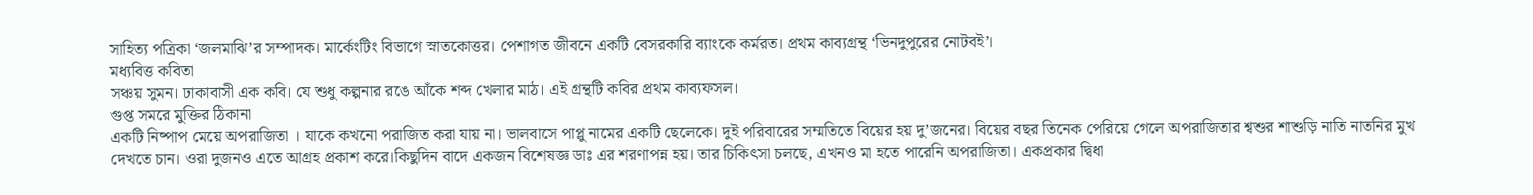সাহিত্য পত্রিকা ‘জলমাঝি’র সম্পাদক। মার্কেংটিং বিভাগে স্নাতকোত্তর। পেশাগত জীবনে একটি বেসরকারি ব্যাংকে কর্মরত। প্রথম কাব্যগ্রন্থ ‘ভিনদুপুরের নোটবই’।
মধ্যবিত্ত কবিতা
সঞ্চয় সুমন। ঢাকাবাসী এক কবি। যে শুধু কল্পনার রঙে আঁকে শব্দ খেলার মাঠ। এই গ্রন্থটি কবির প্রথম কাব্যফসল।
গুপ্ত সমরে মুক্তির ঠিকানা
একটি নিষ্পাপ মেয়ে অপরাজিতা । যাকে কখনো পরাজিত করা যায় না। ভালবাসে পাপ্লু নামের একটি ছেলেকে। দুই পরিবারের সম্মতিতে বিয়ের হয় দু’জনের। বিয়ের বছর তিনেক পেরিয়ে গেলে অপরাজিতার শ্বশুর শাশুড়ি নাতি নাতনির মুখ দেখতে চান। ওরা দুজনও এতে আগ্রহ প্রকাশ করে।কিছুদিন বাদে একজন বিশেষজ্ঞ ডাঃ এর শরণাপন্ন হয়। তার চিকিৎসা চলছে, এখনও মা হতে পারেনি অপরাজিতা। একপ্রকার দ্বিধা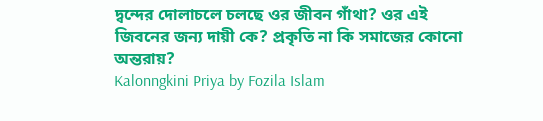দ্বন্দের দোলাচলে চলছে ওর জীবন গাঁথা? ওর এই জিবনের জন্য দায়ী কে? প্রকৃতি না কি সমাজের কোনো অন্তরায়?
Kalonngkini Priya by Fozila Islam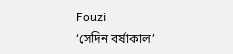Fouzi
‘সেদিন বর্ষাকাল’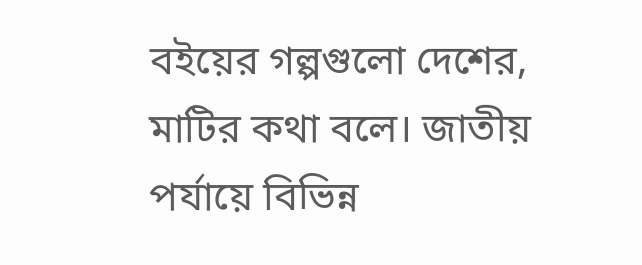বইয়ের গল্পগুলো দেশের, মাটির কথা বলে। জাতীয় পর্যায়ে বিভিন্ন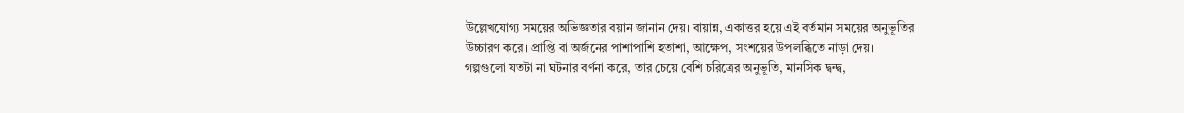উল্লেখযোগ্য সময়ের অভিজ্ঞতার বয়ান জানান দেয়। বায়ান্ন, একাত্তর হয়ে এই বর্তমান সময়ের অনুভূতির উচ্চারণ করে। প্রাপ্তি বা অর্জনের পাশাপাশি হতাশা, আক্ষেপ, সংশয়ের উপলব্ধিতে নাড়া দেয়।
গল্পগুলো যতটা না ঘটনার বর্ণনা করে, তার চেয়ে বেশি চরিত্রের অনুভূতি, মানসিক দ্বন্দ্ব,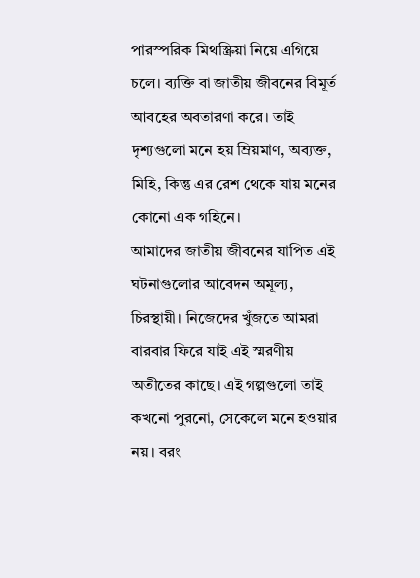পারস্পরিক মিথস্ক্রিয়া নিয়ে এগিয়ে চলে। ব্যক্তি বা জাতীয় জীবনের বিমূর্ত আবহের অবতারণা করে। তাই দৃশ্যগুলো মনে হয় ম্রিয়মাণ, অব্যক্ত, মিহি, কিন্তু এর রেশ থেকে যায় মনের কোনো এক গহিনে।
আমাদের জাতীয় জীবনের যাপিত এই ঘটনাগুলোর আবেদন অমূল্য, চিরস্থায়ী। নিজেদের খুঁজতে আমরা বারবার ফিরে যাই এই স্মরণীয় অতীতের কাছে। এই গল্পগুলো তাই কখনো পুরনো, সেকেলে মনে হওয়ার নয়। বরং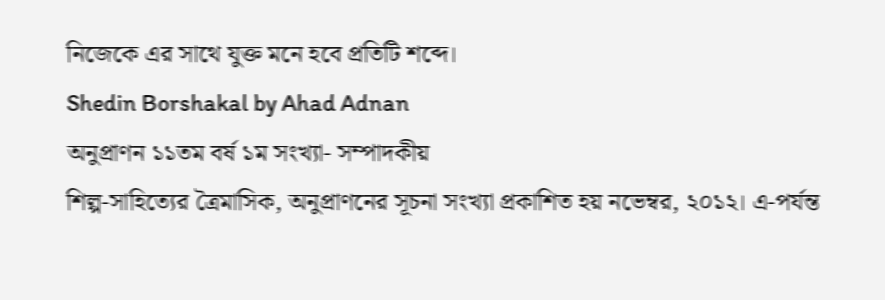নিজেকে এর সাথে যুক্ত মনে হবে প্রতিটি শব্দে।
Shedin Borshakal by Ahad Adnan
অনুপ্রাণন ১১তম বর্ষ ১ম সংখ্যা- সম্পাদকীয়
শিল্প-সাহিত্যের ত্রৈমাসিক, অনুপ্রাণনের সূচনা সংখ্যা প্রকাশিত হয় নভেম্বর, ২০১২। এ-পর্যন্ত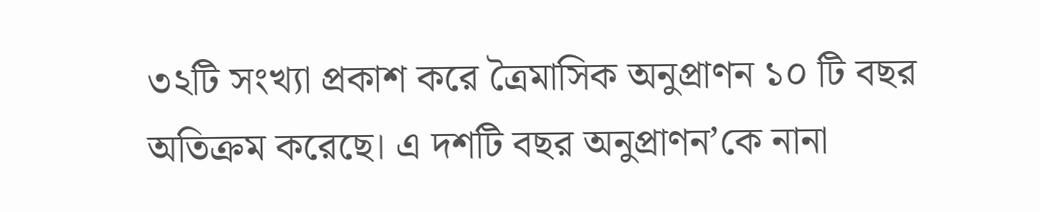৩২টি সংখ্যা প্রকাশ করে ত্রৈমাসিক অনুপ্রাণন ১০ টি বছর অতিক্রম করেছে। এ দশটি বছর অনুপ্রাণন’কে নানা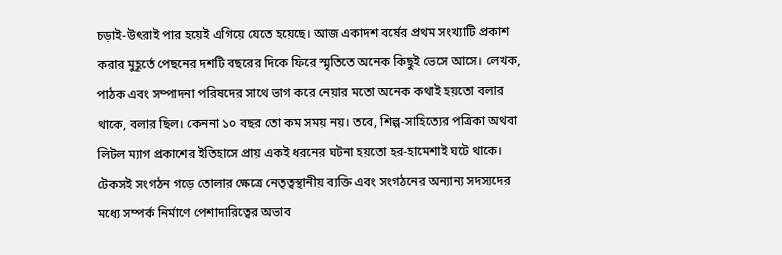চড়াই-উৎরাই পার হয়েই এগিয়ে যেতে হয়েছে। আজ একাদশ বর্ষের প্রথম সংখ্যাটি প্রকাশ করার মুহূর্তে পেছনের দশটি বছরের দিকে ফিরে স্মৃতিতে অনেক কিছুই ভেসে আসে। লেখক, পাঠক এবং সম্পাদনা পরিষদের সাথে ভাগ করে নেয়ার মতো অনেক কথাই হয়তো বলার থাকে, বলার ছিল। কেননা ১০ বছর তো কম সময় নয়। তবে, শিল্প-সাহিত্যের পত্রিকা অথবা লিটল ম্যাগ প্রকাশের ইতিহাসে প্রায় একই ধরনের ঘটনা হয়তো হর-হামেশাই ঘটে থাকে।
টেকসই সংগঠন গড়ে তোলার ক্ষেত্রে নেতৃত্বস্থানীয় ব্যক্তি এবং সংগঠনের অন্যান্য সদস্যদের মধ্যে সম্পর্ক নির্মাণে পেশাদারিত্বের অভাব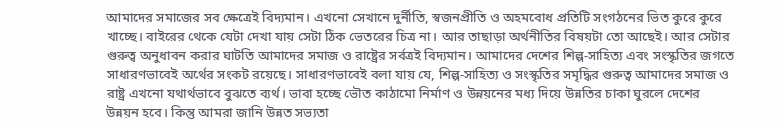আমাদের সমাজের সব ক্ষেত্রেই বিদ্যমান। এখনো সেখানে দুর্নীতি, স্বজনপ্রীতি ও অহমবোধ প্রতিটি সংগঠনের ভিত কুরে কুরে খাচ্ছে। বাইরের থেকে যেটা দেখা যায় সেটা ঠিক ভেতরের চিত্র না। আর তাছাড়া অর্থনীতির বিষয়টা তো আছেই। আর সেটার গুরুত্ব অনুধাবন করার ঘাটতি আমাদের সমাজ ও রাষ্ট্রের সর্বত্রই বিদ্যমান। আমাদের দেশের শিল্প-সাহিত্য এবং সংস্কৃতির জগতে সাধারণভাবেই অর্থের সংকট রয়েছে। সাধারণভাবেই বলা যায় যে, শিল্প-সাহিত্য ও সংস্কৃতির সমৃদ্ধির গুরুত্ব আমাদের সমাজ ও রাষ্ট্র এখনো যথার্থভাবে বুঝতে ব্যর্থ। ভাবা হচ্ছে ভৌত কাঠামো নির্মাণ ও উন্নয়নের মধ্য দিয়ে উন্নতির চাকা ঘুরলে দেশের উন্নয়ন হবে। কিন্তু আমরা জানি উন্নত সভ্যতা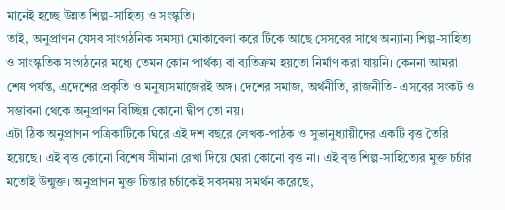মানেই হচ্ছে উন্নত শিল্প-সাহিত্য ও সংস্কৃতি।
তাই, অনুপ্রাণন যেসব সাংগঠনিক সমস্যা মোকাবেলা করে টিকে আছে সেসবের সাথে অন্যান্য শিল্প-সাহিত্য ও সাংস্কৃতিক সংগঠনের মধ্যে তেমন কোন পার্থক্য বা ব্যতিক্রম হয়তো নির্মাণ করা যায়নি। কেননা আমরা শেষ পর্যন্ত, এদেশের প্রকৃতি ও মনুষ্যসমাজেরই অঙ্গ। দেশের সমাজ, অর্থনীতি, রাজনীতি- এসবের সংকট ও সম্ভাবনা থেকে অনুপ্রাণন বিচ্ছিন্ন কোনো দ্বীপ তো নয়।
এটা ঠিক অনুপ্রাণন পত্রিকাটিকে ঘিরে এই দশ বছরে লেখক-পাঠক ও সুভানুধ্যায়ীদের একটি বৃত্ত তৈরি হয়েছে। এই বৃত্ত কোনো বিশেষ সীমানা রেখা দিয়ে ঘেরা কোনো বৃত্ত না। এই বৃত্ত শিল্প-সাহিত্যের মুক্ত চর্চার মতোই উন্মুক্ত। অনুপ্রাণন মুক্ত চিন্তার চর্চাকেই সবসময় সমর্থন করেছে,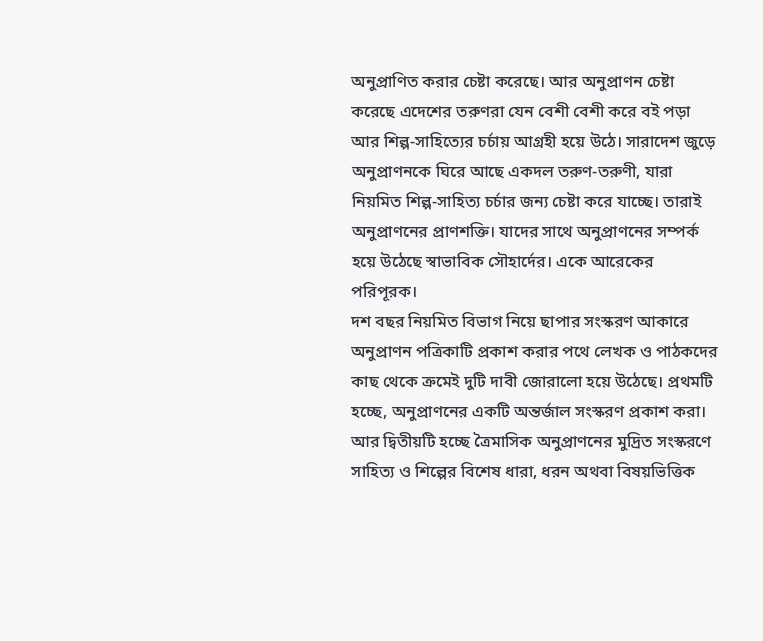অনুপ্রাণিত করার চেষ্টা করেছে। আর অনুপ্রাণন চেষ্টা করেছে এদেশের তরুণরা যেন বেশী বেশী করে বই পড়া আর শিল্প-সাহিত্যের চর্চায় আগ্রহী হয়ে উঠে। সারাদেশ জুড়ে অনুপ্রাণনকে ঘিরে আছে একদল তরুণ-তরুণী, যারা নিয়মিত শিল্প-সাহিত্য চর্চার জন্য চেষ্টা করে যাচ্ছে। তারাই অনুপ্রাণনের প্রাণশক্তি। যাদের সাথে অনুপ্রাণনের সম্পর্ক হয়ে উঠেছে স্বাভাবিক সৌহার্দের। একে আরেকের পরিপূরক।
দশ বছর নিয়মিত বিভাগ নিয়ে ছাপার সংস্করণ আকারে অনুপ্রাণন পত্রিকাটি প্রকাশ করার পথে লেখক ও পাঠকদের কাছ থেকে ক্রমেই দুটি দাবী জোরালো হয়ে উঠেছে। প্রথমটি হচ্ছে, অনুপ্রাণনের একটি অন্তর্জাল সংস্করণ প্রকাশ করা। আর দ্বিতীয়টি হচ্ছে ত্রৈমাসিক অনুপ্রাণনের মুদ্রিত সংস্করণে সাহিত্য ও শিল্পের বিশেষ ধারা, ধরন অথবা বিষয়ভিত্তিক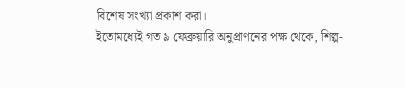বিশেষ সংখ্যা প্রকাশ করা।
ইতোমধ্যেই গত ৯ ফেব্রুয়ারি অনুপ্রাণনের পক্ষ থেকে, শিল্প-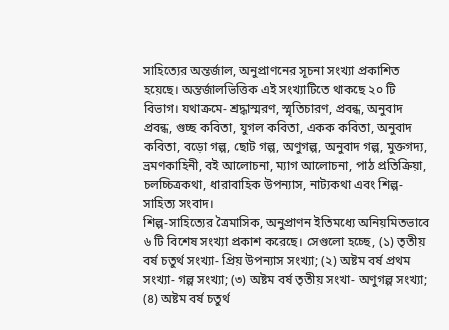সাহিত্যের অন্তর্জাল, অনুপ্রাণনের সূচনা সংখ্যা প্রকাশিত হয়েছে। অন্তর্জালভিত্তিক এই সংখ্যাটিতে থাকছে ২০ টি বিভাগ। যথাক্রমে- শ্রদ্ধাস্মরণ, স্মৃতিচারণ, প্রবন্ধ, অনুবাদ প্রবন্ধ, গুচ্ছ কবিতা, যুগল কবিতা, একক কবিতা, অনুবাদ কবিতা, বড়ো গল্প, ছোট গল্প, অণুগল্প, অনুবাদ গল্প, মুক্তগদ্য, ভ্রমণকাহিনী, বই আলোচনা, ম্যাগ আলোচনা, পাঠ প্রতিক্রিয়া, চলচ্চিত্রকথা, ধারাবাহিক উপন্যাস, নাট্যকথা এবং শিল্প-সাহিত্য সংবাদ।
শিল্প-সাহিত্যের ত্রৈমাসিক, অনুপ্রাণন ইতিমধ্যে অনিয়মিতভাবে ৬ টি বিশেষ সংখ্যা প্রকাশ করেছে। সেগুলো হচ্ছে, (১) তৃতীয় বর্ষ চতুর্থ সংখ্যা- প্রিয় উপন্যাস সংখ্যা; (২) অষ্টম বর্ষ প্রথম সংখ্যা- গল্প সংখ্যা; (৩) অষ্টম বর্ষ তৃতীয় সংখা- অণুগল্প সংখ্যা; (৪) অষ্টম বর্ষ চতুর্থ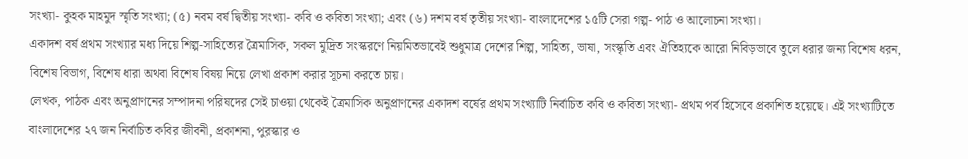সংখ্যা- কুহক মাহমুদ স্মৃতি সংখ্যা; (৫) নবম বর্ষ দ্বিতীয় সংখ্যা- কবি ও কবিতা সংখ্যা; এবং (৬) দশম বর্ষ তৃতীয় সংখ্যা- বাংলাদেশের ১৫টি সেরা গল্প- পাঠ ও আলোচনা সংখ্যা।
একাদশ বর্ষ প্রথম সংখ্যার মধ্য দিয়ে শিল্প-সাহিত্যের ত্রৈমাসিক, সকল মুদ্রিত সংস্করণে নিয়মিতভাবেই শুধুমাত্র দেশের শিল্প, সাহিত্য, ভাষা, সংস্কৃতি এবং ঐতিহ্যকে আরো নিবিড়ভাবে তুলে ধরার জন্য বিশেষ ধরন, বিশেষ বিভাগ, বিশেষ ধারা অথবা বিশেষ বিষয় নিয়ে লেখা প্রকাশ করার সূচনা করতে চায়।
লেখক, পাঠক এবং অনুপ্রাণনের সম্পাদনা পরিষদের সেই চাওয়া থেকেই ত্রৈমাসিক অনুপ্রাণনের একাদশ বর্ষের প্রথম সংখ্যাটি নির্বাচিত কবি ও কবিতা সংখ্যা- প্রথম পর্ব হিসেবে প্রকাশিত হয়েছে। এই সংখ্যাটিতে বাংলাদেশের ২৭ জন নির্বাচিত কবির জীবনী, প্রকাশনা, পুরস্কার ও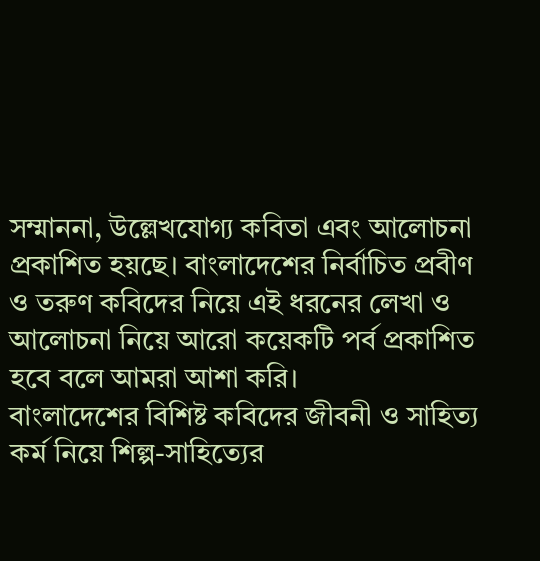সম্মাননা, উল্লেখযোগ্য কবিতা এবং আলোচনা প্রকাশিত হয়ছে। বাংলাদেশের নির্বাচিত প্রবীণ ও তরুণ কবিদের নিয়ে এই ধরনের লেখা ও আলোচনা নিয়ে আরো কয়েকটি পর্ব প্রকাশিত হবে বলে আমরা আশা করি।
বাংলাদেশের বিশিষ্ট কবিদের জীবনী ও সাহিত্য কর্ম নিয়ে শিল্প-সাহিত্যের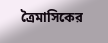ত্রৈমাসিকের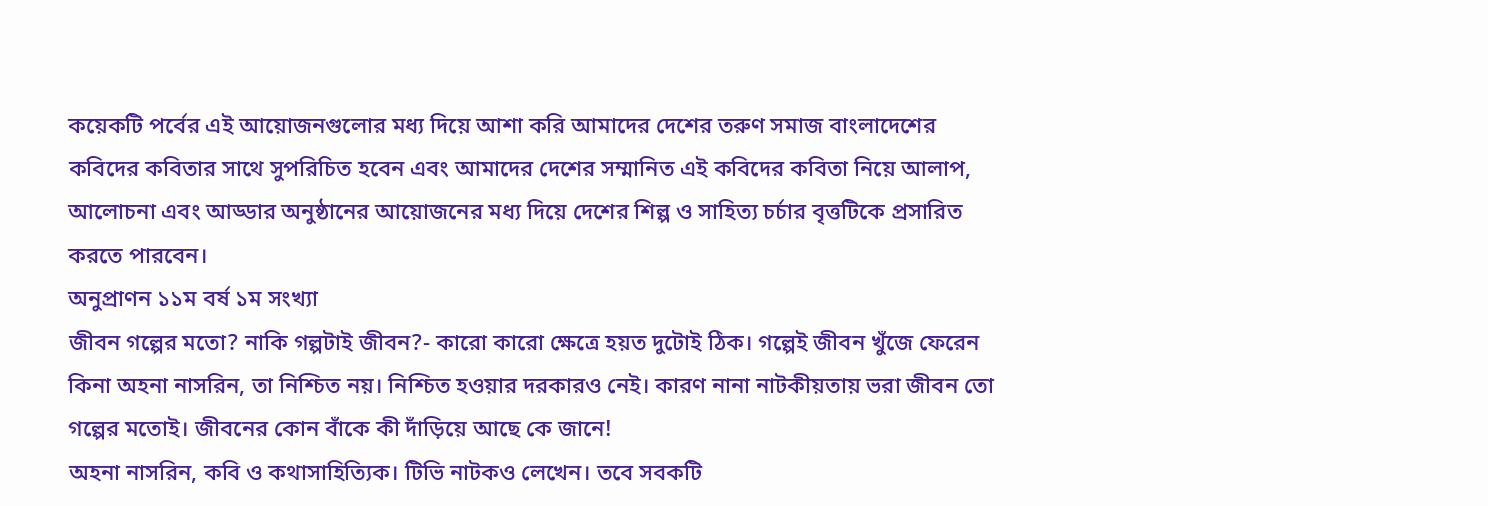কয়েকটি পর্বের এই আয়োজনগুলোর মধ্য দিয়ে আশা করি আমাদের দেশের তরুণ সমাজ বাংলাদেশের কবিদের কবিতার সাথে সুপরিচিত হবেন এবং আমাদের দেশের সম্মানিত এই কবিদের কবিতা নিয়ে আলাপ, আলোচনা এবং আড্ডার অনুষ্ঠানের আয়োজনের মধ্য দিয়ে দেশের শিল্প ও সাহিত্য চর্চার বৃত্তটিকে প্রসারিত করতে পারবেন।
অনুপ্রাণন ১১ম বর্ষ ১ম সংখ্যা
জীবন গল্পের মতো? নাকি গল্পটাই জীবন?- কারো কারো ক্ষেত্রে হয়ত দুটোই ঠিক। গল্পেই জীবন খুঁজে ফেরেন কিনা অহনা নাসরিন, তা নিশ্চিত নয়। নিশ্চিত হওয়ার দরকারও নেই। কারণ নানা নাটকীয়তায় ভরা জীবন তো গল্পের মতোই। জীবনের কোন বাঁকে কী দাঁড়িয়ে আছে কে জানে!
অহনা নাসরিন, কবি ও কথাসাহিত্যিক। টিভি নাটকও লেখেন। তবে সবকটি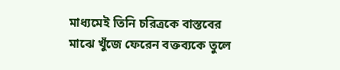মাধ্যমেই তিনি চরিত্রকে বাস্তবের মাঝে খুঁজে ফেরেন বক্তব্যকে তুলে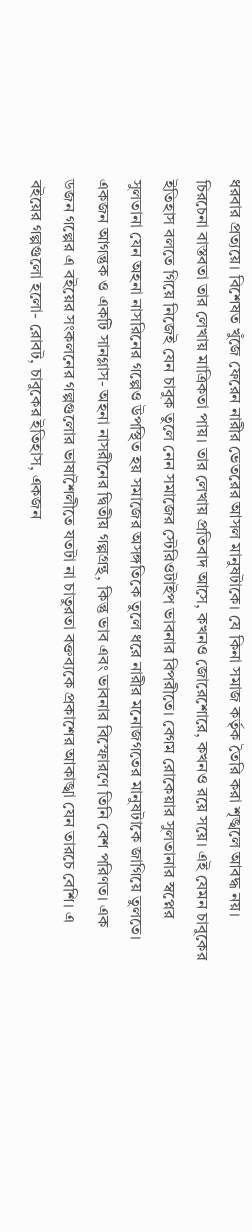ধরবার প্রত্যয়ে। বিশেষত খুঁজে ফেরেন নারীর ভেতরের আসল মানুষটাকে। যে কিনা সমাজ কর্তৃক তৈরি করা শৃঙ্খলে আবদ্ধ নয়। চিরচেনা বাস্তবতা তার লেখায় মাত্রিকতা পায়। তার লেখায় প্রতিবাদ আসে, কখনও জোরেশোরে, কখনও রয়ে সয়ে। এই যেমন চাবুকের ইতিহাস বলতে গিয়ে নিজেই যেন চাবুক তুলে নেন সমাজের স্টেরিওটাইপ ভাবনার বিপরীতে। বেগম রোকেয়ার সুলতানার স্বপ্নের সুলতানা যেন অহনা নাসরিনের গল্পেও উপস্থিত হয় সমাজের অসঙ্গতিকে তুলে ধরে নারীর মনোজগতের মানুষটাকে জাগিয়ে তুলতে।
একজন আগন্তুক ও একটি সানগ্লাস- অহনা নাসরীনের দ্বিতীয় গল্পগ্রন্থ, কিন্তু ভাব এবং ভাবনার বিস্ফোরণে তিনি বেশ পরিণত। এক ডজন গল্পের এ বইয়ের সংকলনের গল্পগুলোর ভাষাশৈলীতে যতটা না চাতুরতা বক্তব্যকে প্রকাশের আকাঙ্খা যেন তারচে বেশি। এ বইয়ের গল্পগুলো হলো- রোবট, চাবুকের ইতিহাস, একজন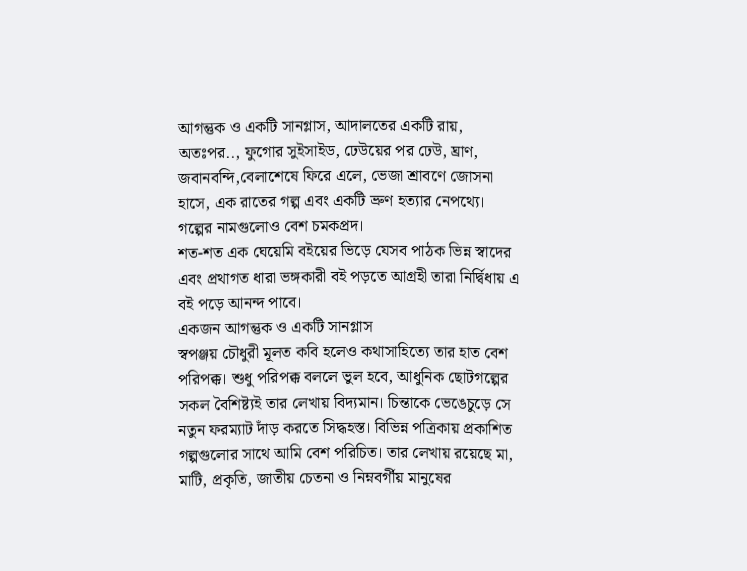আগন্তুক ও একটি সানগ্লাস, আদালতের একটি রায়, অতঃপর.., ফুগোর সুইসাইড, ঢেউয়ের পর ঢেউ, ঘ্রাণ, জবানবন্দি,বেলাশেষে ফিরে এলে, ভেজা শ্রাবণে জোসনা হাসে, এক রাতের গল্প এবং একটি ভ্রুণ হত্যার নেপথ্যে। গল্পের নামগুলোও বেশ চমকপ্রদ।
শত-শত এক ঘেয়েমি বইয়ের ভিড়ে যেসব পাঠক ভিন্ন স্বাদের এবং প্রথাগত ধারা ভঙ্গকারী বই পড়তে আগ্রহী তারা নির্দ্বিধায় এ বই পড়ে আনন্দ পাবে।
একজন আগন্তুক ও একটি সানগ্লাস
স্বপঞ্জয় চৌধুরী মূলত কবি হলেও কথাসাহিত্যে তার হাত বেশ পরিপক্ক। শুধু পরিপক্ক বললে ভুল হবে, আধুনিক ছোটগল্পের সকল বৈশিষ্ট্যই তার লেখায় বিদ্যমান। চিন্তাকে ভেঙেচুড়ে সে নতুন ফরম্যাট দাঁড় করতে সিদ্ধহস্ত। বিভিন্ন পত্রিকায় প্রকাশিত গল্পগুলোর সাথে আমি বেশ পরিচিত। তার লেখায় রয়েছে মা, মাটি, প্রকৃতি, জাতীয় চেতনা ও নিম্নবর্গীয় মানুষের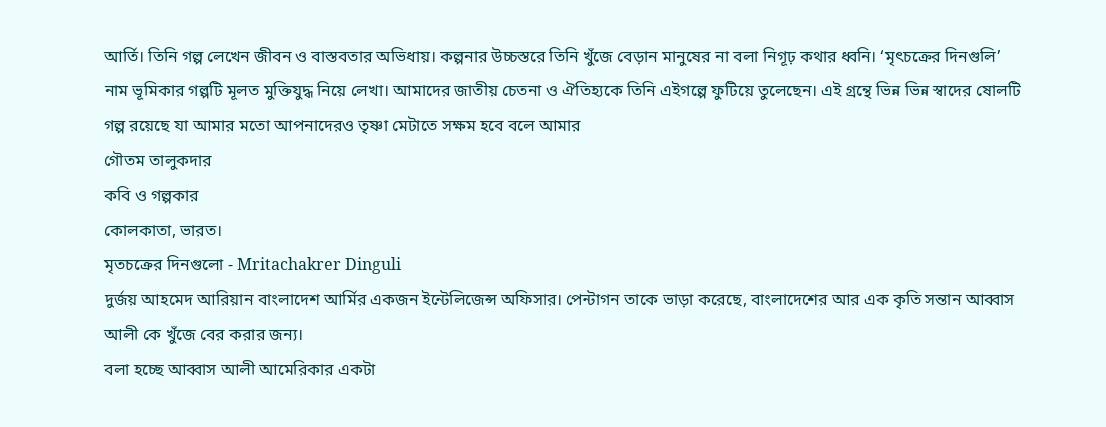আর্তি। তিনি গল্প লেখেন জীবন ও বাস্তবতার অভিধায়। কল্পনার উচ্চস্তরে তিনি খুঁজে বেড়ান মানুষের না বলা নিগূঢ় কথার ধ্বনি। ‘মৃৎচক্রের দিনগুলি’ নাম ভূমিকার গল্পটি মূলত মুক্তিযুদ্ধ নিয়ে লেখা। আমাদের জাতীয় চেতনা ও ঐতিহ্যকে তিনি এইগল্পে ফুটিয়ে তুলেছেন। এই গ্রন্থে ভিন্ন ভিন্ন স্বাদের ষোলটি গল্প রয়েছে যা আমার মতো আপনাদেরও তৃষ্ণা মেটাতে সক্ষম হবে বলে আমার
গৌতম তালুকদার
কবি ও গল্পকার
কোলকাতা, ভারত।
মৃতচক্রের দিনগুলো - Mritachakrer Dinguli
দুর্জয় আহমেদ আরিয়ান বাংলাদেশ আর্মির একজন ইন্টেলিজেন্স অফিসার। পেন্টাগন তাকে ভাড়া করেছে, বাংলাদেশের আর এক কৃতি সন্তান আব্বাস আলী কে খুঁজে বের করার জন্য।
বলা হচ্ছে আব্বাস আলী আমেরিকার একটা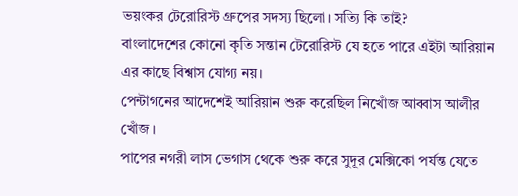ভয়ংকর টেরোরিস্ট গ্রুপের সদস্য ছিলো। সত্যি কি তাই?
বাংলাদেশের কোনো কৃতি সন্তান টেরোরিস্ট যে হতে পারে এইটা আরিয়ান এর কাছে বিশ্বাস যোগ্য নয়।
পেন্টাগনের আদেশেই আরিয়ান শুরু করেছিল নিখোঁজ আব্বাস আলীর খোঁজ ।
পাপের নগরী লাস ভেগাস থেকে শুরু করে সুদূর মেক্সিকো পর্যন্ত যেতে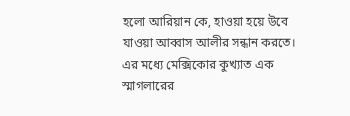হলো আরিয়ান কে, হাওয়া হয়ে উবে যাওয়া আব্বাস আলীর সন্ধান করতে।
এর মধ্যে মেক্সিকোর কুখ্যাত এক স্মাগলারের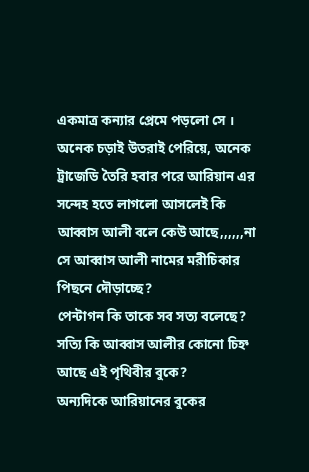একমাত্র কন্যার প্রেমে পড়লো সে ।
অনেক চড়াই উতরাই পেরিয়ে, অনেক ট্রাজেডি তৈরি হবার পরে আরিয়ান এর সন্দেহ হতে লাগলো আসলেই কি আব্বাস আলী বলে কেউ আছে,,,,,,না সে আব্বাস আলী নামের মরীচিকার পিছনে দৌড়াচ্ছে?
পেন্টাগন কি তাকে সব সত্য বলেছে? সত্যি কি আব্বাস আলীর কোনো চিহ্ন আছে এই পৃথিবীর বুকে?
অন্যদিকে আরিয়ানের বুকের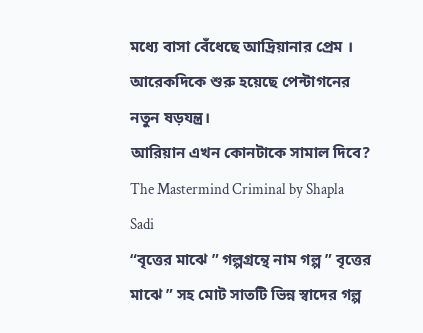মধ্যে বাসা বেঁধেছে আদ্রিয়ানার প্রেম । আরেকদিকে শুরু হয়েছে পেন্টাগনের নতুন ষড়যন্ত্র।
আরিয়ান এখন কোনটাকে সামাল দিবে?
The Mastermind Criminal by Shapla Sadi
“বৃত্তের মাঝে ” গল্পগ্রন্থে নাম গল্প ” বৃত্তের মাঝে ” সহ মোট সাতটি ভিন্ন স্বাদের গল্প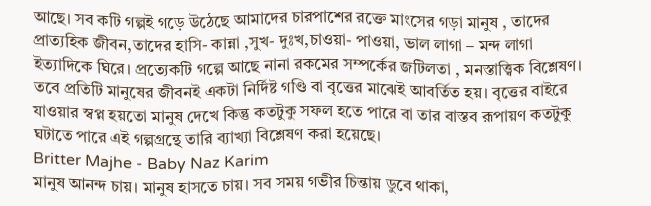আছে। সব কটি গল্পই গড়ে উঠেছে আমাদের চারপাশের রক্তে মাংসের গড়া মানুষ , তাদের প্রাত্যহিক জীবন,তাদের হাসি- কান্না ,সুখ- দুঃখ,চাওয়া- পাওয়া, ভাল লাগা – মন্দ লাগা ইত্যাদিকে ঘিরে। প্রত্যেকটি গল্পে আছে নানা রকমের সম্পর্কের জটিলতা , মনস্তাত্ত্বিক বিশ্লেষণ। তবে প্রতিটি মানুষের জীবনই একটা নির্দিষ্ট গণ্ডি বা বৃত্তের মাঝেই আবর্তিত হয়। বৃত্তের বাইরে যাওয়ার স্বপ্ন হয়তো মানুষ দেখে কিন্তু কতটুকু সফল হতে পারে বা তার বাস্তব রূপায়ণ কতটুকু ঘটাতে পারে এই গল্পগ্রন্থে তারি ব্যাখ্যা বিশ্লেষণ করা হয়েছে।
Britter Majhe - Baby Naz Karim
মানুষ আনন্দ চায়। মানুষ হাসতে চায়। সব সময় গভীর চিন্তায় ডুবে থাকা,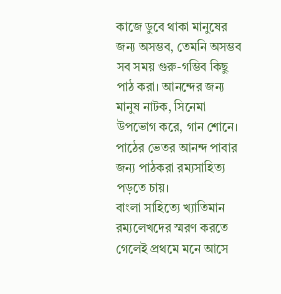কাজে ডুবে থাকা মানুষের জন্য অসম্ভব, তেমনি অসম্ভব সব সময় গুরু-গম্ভিব কিছু পাঠ করা। আনন্দের জন্য মানুষ নাটক, সিনেমা উপভোগ করে, গান শোনে। পাঠের ভেতর আনন্দ পাবার জন্য পাঠকরা রম্যসাহিত্য পড়তে চায়।
বাংলা সাহিত্যে খ্যাতিমান রম্যলেখদের স্মরণ করতে গেলেই প্রথমে মনে আসে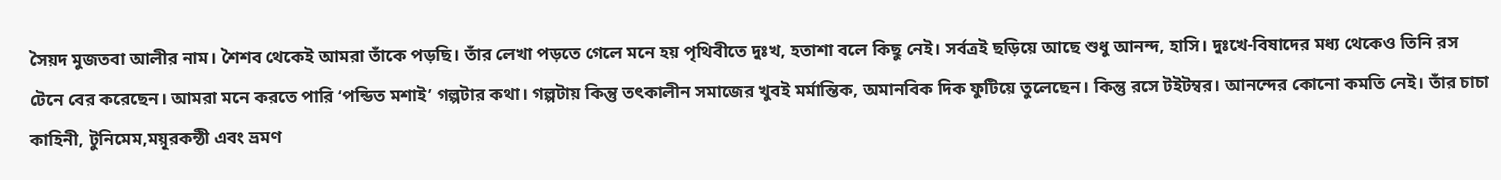সৈয়দ মুজতবা আলীর নাম। শৈশব থেকেই আমরা তাঁকে পড়ছি। তাঁর লেখা পড়তে গেলে মনে হয় পৃথিবীতে দুঃখ, হতাশা বলে কিছু নেই। সর্বত্রই ছড়িয়ে আছে শুধু আনন্দ, হাসি। দুঃখে-বিষাদের মধ্য থেকেও তিনি রস টেনে বের করেছেন। আমরা মনে করতে পারি ‘পন্ডিত মশাই’ গল্পটার কথা। গল্পটায় কিন্তু তৎকালীন সমাজের খুবই মর্মান্তিক, অমানবিক দিক ফুটিয়ে তুলেছেন। কিন্তু রসে টইটম্বর। আনন্দের কোনো কমতি নেই। তাঁর চাচা কাহিনী, টুনিমেম,ময়ূরকন্ঠী এবং ভ্রমণ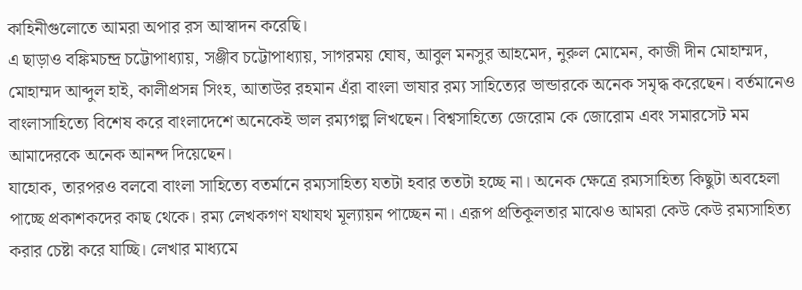কাহিনীগুলোতে আমরা অপার রস আস্বাদন করেছি।
এ ছাড়াও বঙ্কিমচন্দ্র চট্টোপাধ্যায়, সঞ্জীব চট্টোপাধ্যায়, সাগরময় ঘোষ, আবুল মনসুর আহমেদ, নুরুল মোমেন, কাজী দীন মোহাম্মদ, মোহাম্মদ আব্দুল হাই, কালীপ্রসন্ন সিংহ, আতাউর রহমান এঁরা বাংলা ভাষার রম্য সাহিত্যের ভান্ডারকে অনেক সমৃদ্ধ করেছেন। বর্তমানেও বাংলাসাহিত্যে বিশেষ করে বাংলাদেশে অনেকেই ভাল রম্যগল্প লিখছেন। বিশ্বসাহিত্যে জেরোম কে জোরোম এবং সমারসেট মম আমাদেরকে অনেক আনন্দ দিয়েছেন।
যাহোক, তারপরও বলবো বাংলা সাহিত্যে বতর্মানে রম্যসাহিত্য যতটা হবার ততটা হচ্ছে না। অনেক ক্ষেত্রে রম্যসাহিত্য কিছুটা অবহেলা পাচ্ছে প্রকাশকদের কাছ থেকে। রম্য লেখকগণ যথাযথ মূল্যায়ন পাচ্ছেন না। এরূপ প্রতিকূলতার মাঝেও আমরা কেউ কেউ রম্যসাহিত্য করার চেষ্টা করে যাচ্ছি। লেখার মাধ্যমে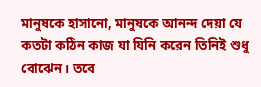মানুষকে হাসানো, মানুষকে আনন্দ দেয়া যে কতটা কঠিন কাজ যা যিনি করেন তিনিই শুধু বোঝেন। তবে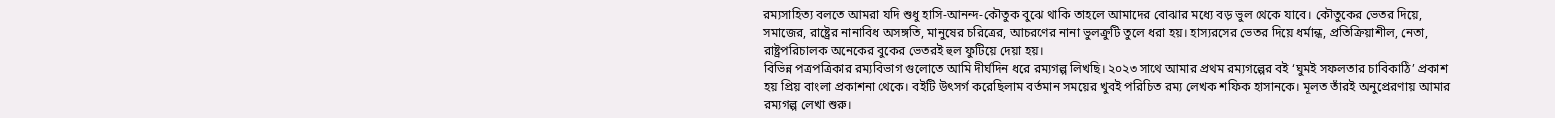রম্যসাহিত্য বলতে আমরা যদি শুধু হাসি-আনন্দ-কৌতুক বুঝে থাকি তাহলে আমাদের বোঝার মধ্যে বড় ভুল থেকে যাবে। কৌতুকের ভেতর দিয়ে, সমাজের, রাষ্ট্রের নানাবিধ অসঙ্গতি, মানুষের চরিত্রের, আচরণের নানা ভুলক্রুটি তুলে ধরা হয়। হাস্যরসের ভেতর দিয়ে ধর্মান্ধ, প্রতিক্রিয়াশীল, নেতা, রাষ্ট্রপরিচালক অনেকের বুকের ভেতরই হুল ফুটিয়ে দেয়া হয়।
বিভিন্ন পত্রপত্রিকার রম্যবিভাগ গুলোতে আমি দীর্ঘদিন ধরে রম্যগল্প লিখছি। ২০২৩ সাথে আমার প্রথম রম্যগল্পের বই ‘ঘুমই সফলতার চাবিকাঠি’ প্রকাশ হয় প্রিয় বাংলা প্রকাশনা থেকে। বইটি উৎসর্গ করেছিলাম বর্তমান সময়ের খুবই পরিচিত রম্য লেখক শফিক হাসানকে। মূলত তাঁরই অনুপ্রেরণায় আমার রম্যগল্প লেখা শুরু।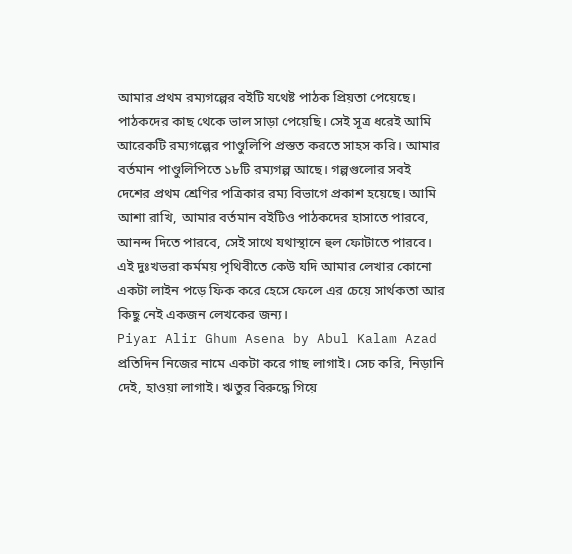আমার প্রথম রম্যগল্পের বইটি যথেষ্ট পাঠক প্রিয়তা পেয়েছে। পাঠকদের কাছ থেকে ভাল সাড়া পেয়েছি। সেই সূত্র ধরেই আমি আরেকটি রম্যগল্পের পাণ্ডুলিপি প্রস্তত করতে সাহস করি। আমার বর্তমান পাণ্ডুলিপিতে ১৮টি রম্যগল্প আছে। গল্পগুলোর সবই দেশের প্রথম শ্রেণির পত্রিকার রম্য বিভাগে প্রকাশ হয়েছে। আমি আশা রাখি, আমার বর্তমান বইটিও পাঠকদের হাসাতে পারবে, আনন্দ দিতে পারবে, সেই সাথে যথাস্থানে হুল ফোটাতে পারবে। এই দুঃখভরা কর্মময় পৃথিবীতে কেউ যদি আমার লেখার কোনো একটা লাইন পড়ে ফিক করে হেসে ফেলে এর চেয়ে সার্থকতা আর কিছু নেই একজন লেখকের জন্য।
Piyar Alir Ghum Asena by Abul Kalam Azad
প্রতিদিন নিজের নামে একটা করে গাছ লাগাই। সেচ করি, নিড়ানি দেই, হাওয়া লাগাই। ঋতুর বিরুদ্ধে গিয়ে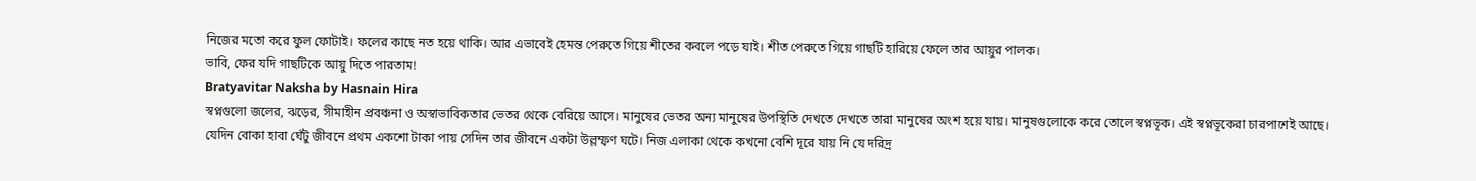নিজের মতো করে ফুল ফোটাই। ফলের কাছে নত হয়ে থাকি। আর এভাবেই হেমন্ত পেরুতে গিয়ে শীতের কবলে পড়ে যাই। শীত পেরুতে গিয়ে গাছটি হারিয়ে ফেলে তার আয়ুর পালক।
ভাবি, ফের যদি গাছটিকে আয়ু দিতে পারতাম!
Bratyavitar Naksha by Hasnain Hira
স্বপ্নগুলো জলের, ঝড়ের, সীমাহীন প্রবঞ্চনা ও অস্বাভাবিকতার ভেতর থেকে বেরিয়ে আসে। মানুষের ভেতর অন্য মানুষের উপস্থিতি দেখতে দেখতে তারা মানুষের অংশ হয়ে যায়। মানুষগুলোকে করে তোলে স্বপ্নভূক। এই স্বপ্নভূকেরা চারপাশেই আছে।
যেদিন বোকা হাবা ঘেঁটু জীবনে প্রথম একশো টাকা পায় সেদিন তার জীবনে একটা উল্লম্ফণ ঘটে। নিজ এলাকা থেকে কখনো বেশি দূরে যায় নি যে দরিদ্র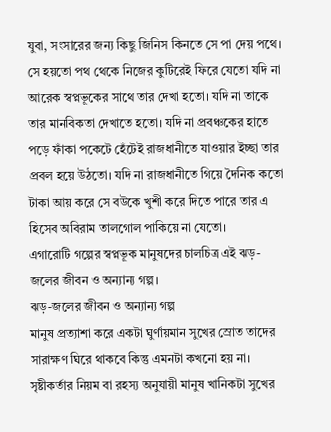যুবা, সংসারের জন্য কিছু জিনিস কিনতে সে পা দেয় পথে। সে হয়তো পথ থেকে নিজের কুটিরেই ফিরে যেতো যদি না আরেক স্বপ্নভূকের সাথে তার দেখা হতো। যদি না তাকে তার মানবিকতা দেখাতে হতো। যদি না প্রবঞ্চকের হাতে পড়ে ফাঁকা পকেটে হেঁটেই রাজধানীতে যাওয়ার ইচ্ছা তার প্রবল হয়ে উঠতো। যদি না রাজধানীতে গিয়ে দৈনিক কতো টাকা আয় করে সে বউকে খুশী করে দিতে পারে তার এ হিসেব অবিরাম তালগোল পাকিয়ে না যেতো।
এগারোটি গল্পের স্বপ্নভূক মানুষদের চালচিত্র এই ঝড়-জলের জীবন ও অন্যান্য গল্প।
ঝড়-জলের জীবন ও অন্যান্য গল্প
মানুষ প্রত্যাশা করে একটা ঘুর্ণায়মান সুখের স্রোত তাদের সারাক্ষণ ঘিরে থাকবে কিন্তু এমনটা কখনো হয় না। সৃষ্টীকর্তার নিয়ম বা রহস্য অনুযায়ী মানুষ খানিকটা সুখের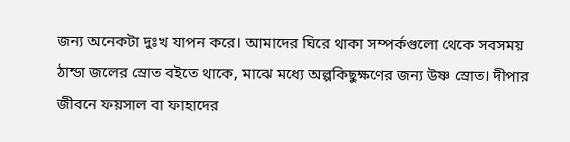জন্য অনেকটা দুঃখ যাপন করে। আমাদের ঘিরে থাকা সম্পর্কগুলো থেকে সবসময় ঠান্ডা জলের স্রোত বইতে থাকে, মাঝে মধ্যে অল্পকিছুক্ষণের জন্য উষ্ণ স্রোত। দীপার জীবনে ফয়সাল বা ফাহাদের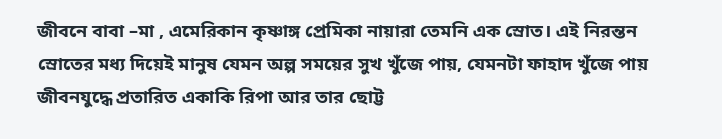জীবনে বাবা –মা , এমেরিকান কৃষ্ণাঙ্গ প্রেমিকা নায়ারা তেমনি এক স্রোত। এই নিরন্তন স্রোতের মধ্য দিয়েই মানুষ যেমন অল্প সময়ের সুখ খুঁজে পায়, যেমনটা ফাহাদ খুঁজে পায় জীবনযুদ্ধে প্রতারিত একাকি রিপা আর তার ছোট্ট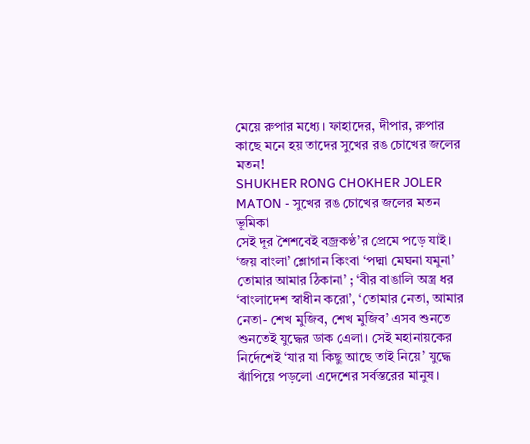মেয়ে রুপার মধ্যে। ফাহাদের, দীপার, রুপার কাছে মনে হয় তাদের সুখের রঙ চোখের জলের মতন!
SHUKHER RONG CHOKHER JOLER MATON - সুখের রঙ চোখের জলের মতন
ভূমিকা
সেই দূর শৈশবেই বজ্রকণ্ঠ’র প্রেমে পড়ে যাই। ‘জয় বাংলা’ শ্লোগান কিংবা ‘পদ্মা মেঘনা যমুনা’ তোমার আমার ঠিকানা’ ; ‘বীর বাঙালি অস্ত্র ধর ‘বাংলাদেশ স্বাধীন করো’, ‘তোমার নেতা, আমার নেতা- শেখ মুজিব, শেখ মুজিব’ এসব শুনতে শুনতেই যুদ্ধের ডাক এেলা। সেই মহানায়কের নির্দেশেই ‘যার যা কিছু আছে তাই নিয়ে’ যুদ্ধে ঝাঁপিয়ে পড়লো এদেশের সর্বস্তরের মানুষ।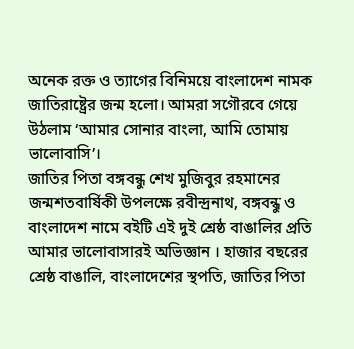অনেক রক্ত ও ত্যাগের বিনিময়ে বাংলাদেশ নামক জাতিরাষ্ট্রের জন্ম হলো। আমরা সগৌরবে গেয়ে উঠলাম ‘আমার সোনার বাংলা, আমি তোমায় ভালোবাসি’।
জাতির পিতা বঙ্গবন্ধু শেখ মুজিবুর রহমানের জন্মশতবার্ষিকী উপলক্ষে রবীন্দ্রনাথ, বঙ্গবন্ধু ও বাংলাদেশ নামে বইটি এই দুই শ্রেষ্ঠ বাঙালির প্রতি আমার ভালোবাসারই অভিজ্ঞান । হাজার বছরের শ্রেষ্ঠ বাঙালি, বাংলাদেশের স্থপতি, জাতির পিতা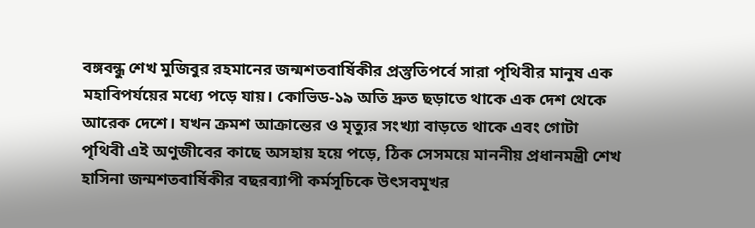বঙ্গবন্ধু শেখ মুজিবুর রহমানের জন্মশতবার্ষিকীর প্রস্তুতিপর্বে সারা পৃথিবীর মানুষ এক মহাবিপর্যয়ের মধ্যে পড়ে যায়। কোভিড-১৯ অতি দ্রুত ছড়াতে থাকে এক দেশ থেকে আরেক দেশে। যখন ক্রমশ আক্রান্তের ও মৃত্যুর সংখ্যা বাড়তে থাকে এবং গোটা পৃথিবী এই অণুজীবের কাছে অসহায় হয়ে পড়ে, ঠিক সেসময়ে মাননীয় প্রধানমন্ত্রী শেখ হাসিনা জন্মশতবার্ষিকীর বছরব্যাপী কর্মসূচিকে উৎসবমূখর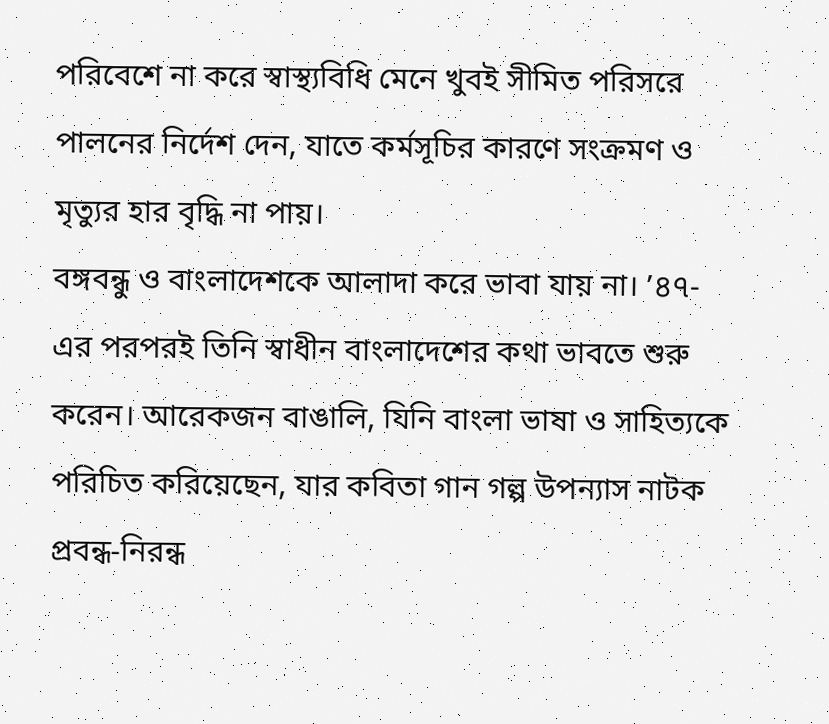পরিবেশে না করে স্বাস্থ্যবিধি মেনে খুবই সীমিত পরিসরে পালনের নির্দেশ দেন, যাতে কর্মসূচির কারণে সংক্রমণ ও মৃত্যুর হার বৃদ্ধি না পায়।
বঙ্গবন্ধু ও বাংলাদেশকে আলাদা করে ভাবা যায় না। ’৪৭-এর পরপরই তিনি স্বাধীন বাংলাদেশের কথা ভাবতে শুরু করেন। আরেকজন বাঙালি, যিনি বাংলা ভাষা ও সাহিত্যকে পরিচিত করিয়েছেন, যার কবিতা গান গল্প উপন্যাস নাটক প্রবন্ধ-নিরন্ধ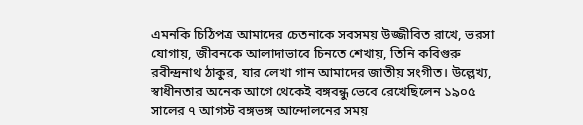এমনকি চিঠিপত্র আমাদের চেতনাকে সবসময় উজ্জীবিত রাখে, ভরসা যোগায়, জীবনকে আলাদাভাবে চিনতে শেখায়, তিনি কবিগুরু রবীন্দ্রনাথ ঠাকুর, যার লেখা গান আমাদের জাতীয় সংগীত। উল্লেখ্য, স্বাধীনতার অনেক আগে থেকেই বঙ্গবন্ধু ভেবে রেখেছিলেন ১৯০৫ সালের ৭ আগস্ট বঙ্গভঙ্গ আন্দোলনের সময়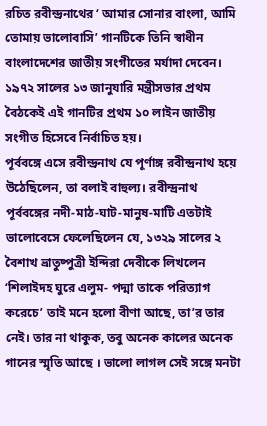রচিত রবীন্দ্রনাথের ‘ আমার সোনার বাংলা, আমি তোমায় ভালোবাসি’ গানটিকে তিনি স্বাধীন বাংলাদেশের জাতীয় সংগীতের মর্যাদা দেবেন। ১৯৭২ সালের ১৩ জানুযারি মন্ত্রীসভার প্রথম বৈঠকেই এই গানটির প্রথম ১০ লাইন জাতীয় সংগীত হিসেবে নির্বাচিত হয়।
পূর্ববঙ্গে এসে রবীন্দ্রনাথ যে পূর্ণাঙ্গ রবীন্দ্রনাথ হয়ে উঠেছিলেন, তা বলাই বাহুল্য। রবীন্দ্রনাথ পূর্ববঙ্গের নদী-মাঠ-ঘাট-মানুষ-মাটি এতটাই ভালোবেসে ফেলেছিলেন যে, ১৩২৯ সালের ২ বৈশাখ ভ্রাতুষ্পুত্রী ইন্দিরা দেবীকে লিখলেন ‘শিলাইদহ ঘুরে এলুম- পদ্মা তাকে পরিত্যাগ করেচে’ তাই মনে হলো বীণা আছে, তা’র তার নেই। তার না থাকুক, তবু অনেক কালের অনেক গানের স্মৃতি আছে । ভালো লাগল সেই সঙ্গে মনটা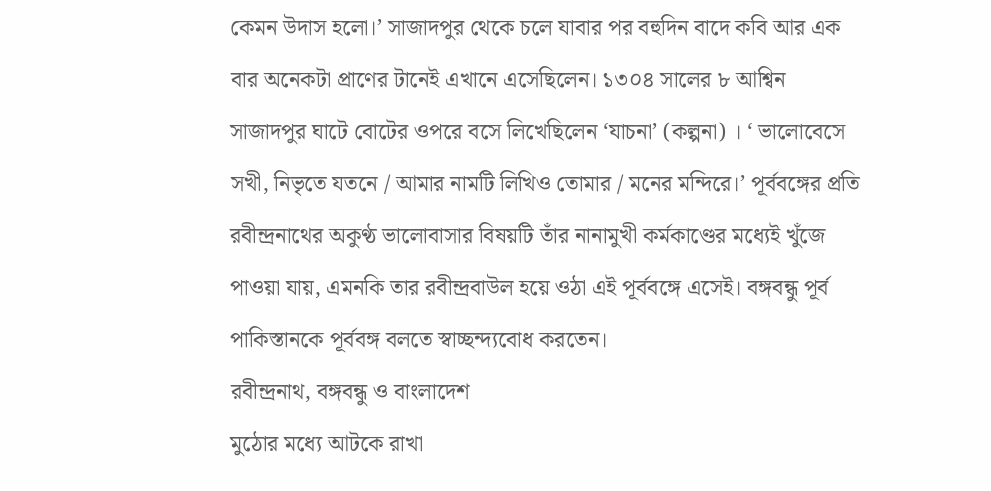কেমন উদাস হলো।’ সাজাদপুর থেকে চলে যাবার পর বহুদিন বাদে কবি আর এক বার অনেকটা প্রাণের টানেই এখানে এসেছিলেন। ১৩০৪ সালের ৮ আশ্বিন সাজাদপুর ঘাটে বোটের ওপরে বসে লিখেছিলেন ‘যাচনা’ (কল্পনা) । ‘ ভালোবেসে সখী, নিভৃতে যতনে / আমার নামটি লিখিও তোমার / মনের মন্দিরে।’ পূর্ববঙ্গের প্রতি রবীন্দ্রনাথের অকুণ্ঠ ভালোবাসার বিষয়টি তাঁর নানামুখী কর্মকাণ্ডের মধ্যেই খুঁজে পাওয়া যায়, এমনকি তার রবীন্দ্রবাউল হয়ে ওঠা এই পূর্ববঙ্গে এসেই। বঙ্গবন্ধু পূর্ব পাকিস্তানকে পূর্ববঙ্গ বলতে স্বাচ্ছন্দ্যবোধ করতেন।
রবীন্দ্রনাথ, বঙ্গবন্ধু ও বাংলাদেশ
মুঠোর মধ্যে আটকে রাখা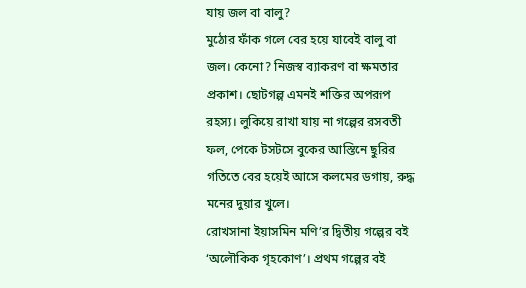যায় জল বা বালু?
মুঠোর ফাঁক গলে বের হয়ে যাবেই বালু বা জল। কেনো? নিজস্ব ব্যাকরণ বা ক্ষমতার প্রকাশ। ছোটগল্প এমনই শক্তির অপরূপ রহস্য। লুকিয়ে রাখা যায় না গল্পের রসবতী ফল, পেকে টসটসে বুকের আস্তিনে ছুরির গতিতে বের হয়েই আসে কলমের ডগায়, রুদ্ধ মনের দুয়ার খুলে।
রোখসানা ইয়াসমিন মণি’র দ্বিতীয় গল্পের বই ‘অলৌকিক গৃহকোণ’। প্রথম গল্পের বই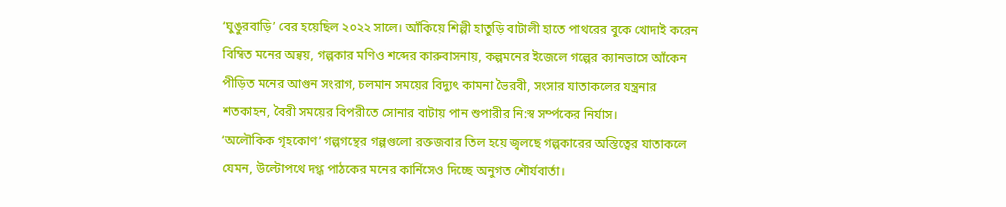‘ঘুঙুরবাড়ি’ বের হয়েছিল ২০২২ সালে। আঁকিয়ে শিল্পী হাতুড়ি বাটালী হাতে পাথরের বুকে খোদাই করেন বিম্বিত মনের অন্বয়, গল্পকার মণিও শব্দের কারুবাসনায়, কল্পমনের ইজেলে গল্পের ক্যানভাসে আঁকেন পীড়িত মনের আগুন সংরাগ, চলমান সময়ের বিদ্যুৎ কামনা ভৈরবী, সংসার যাতাকলের যন্ত্রনার শতকাহন, বৈরী সময়ের বিপরীতে সোনার বাটায় পান শুপারীর নি:স্ব সর্ম্পকের নির্যাস।
‘অলৌকিক গৃহকোণ’ গল্পগন্থের গল্পগুলো রক্তজবার তিল হয়ে জ্বলছে গল্পকারের অস্তিত্বের যাতাকলে যেমন, উল্টোপথে দগ্ধ পাঠকের মনের কার্নিসেও দিচ্ছে অনুগত শৌর্যবার্তা।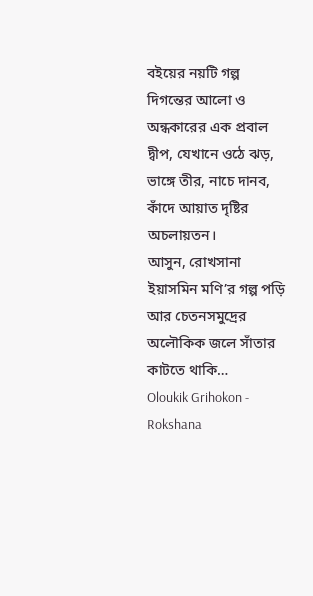বইয়ের নয়টি গল্প দিগন্তের আলো ও অন্ধকারের এক প্রবাল দ্বীপ, যেখানে ওঠে ঝড়, ভাঙ্গে তীর, নাচে দানব, কাঁদে আয়াত দৃষ্টির অচলায়তন।
আসুন, রোখসানা ইয়াসমিন মণি’র গল্প পড়ি আর চেতনসমুদ্রের অলৌকিক জলে সাঁতার কাটতে থাকি…
Oloukik Grihokon - Rokshana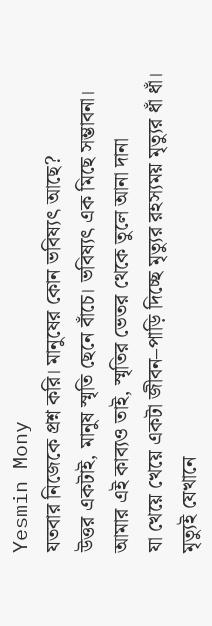Yesmin Mony
যতবার নিজেকে প্রশ্ন করি। মানুষের কোন ভবিষ্যৎ আছে?
উত্তর একটাই, মানুষ স্মৃতি ছেনে বাঁচে। ভবিষ্যৎ এক মিছে সম্ভাবনা।
আমার এই কাব্যও তাই, স্মৃতির ভেতর থেকে তুলে আনা দানা
যা খেয়ে খেয়ে একটা জীবন–পাড়ি দিচ্ছে মৃত্যুর রহস্যময় মৃত্যুর ধাঁ ধাঁ।
মৃত্যুই যেখানে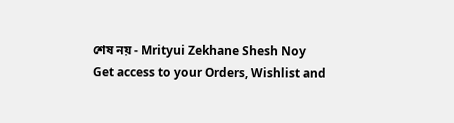শেষ নয় - Mrityui Zekhane Shesh Noy
Get access to your Orders, Wishlist and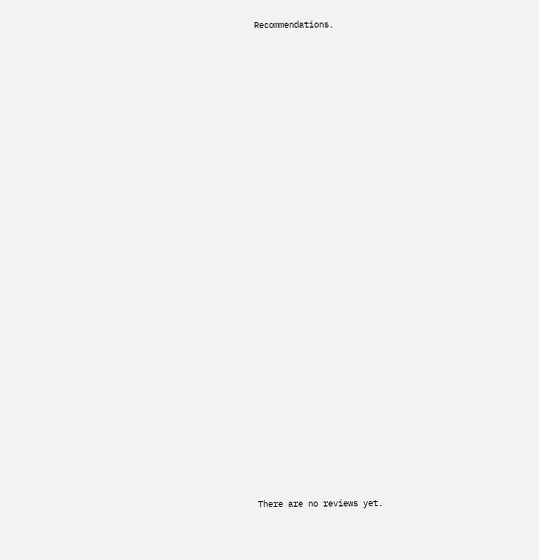Recommendations.


































There are no reviews yet.